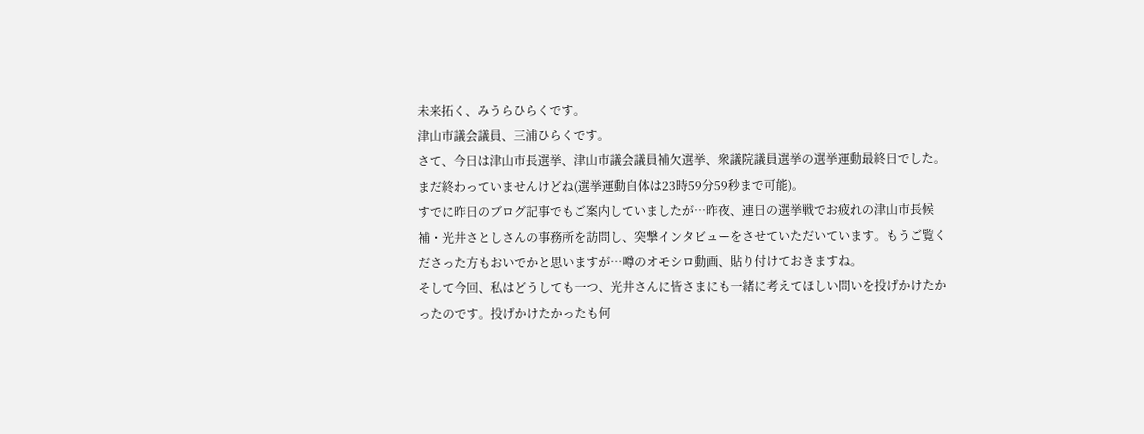未来拓く、みうらひらくです。
津山市議会議員、三浦ひらくです。
さて、今日は津山市長選挙、津山市議会議員補欠選挙、衆議院議員選挙の選挙運動最終日でした。まだ終わっていませんけどね(選挙運動自体は23時59分59秒まで可能)。
すでに昨日のブログ記事でもご案内していましたが…昨夜、連日の選挙戦でお疲れの津山市長候補・光井さとしさんの事務所を訪問し、突撃インタビューをさせていただいています。もうご覧くださった方もおいでかと思いますが…噂のオモシロ動画、貼り付けておきますね。
そして今回、私はどうしても一つ、光井さんに皆さまにも一緒に考えてほしい問いを投げかけたかったのです。投げかけたかったも何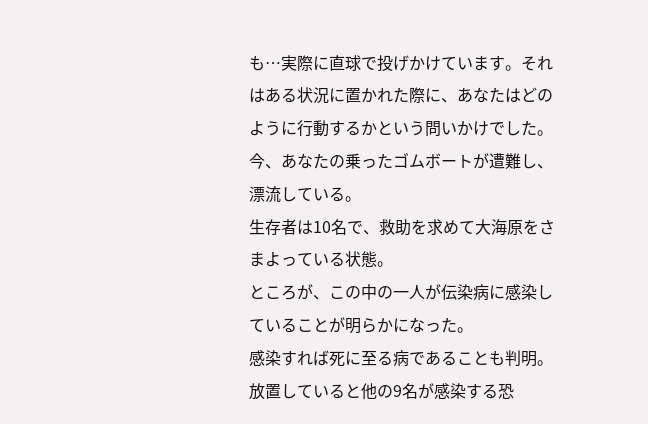も…実際に直球で投げかけています。それはある状況に置かれた際に、あなたはどのように行動するかという問いかけでした。
今、あなたの乗ったゴムボートが遭難し、漂流している。
生存者は10名で、救助を求めて大海原をさまよっている状態。
ところが、この中の一人が伝染病に感染していることが明らかになった。
感染すれば死に至る病であることも判明。
放置していると他の9名が感染する恐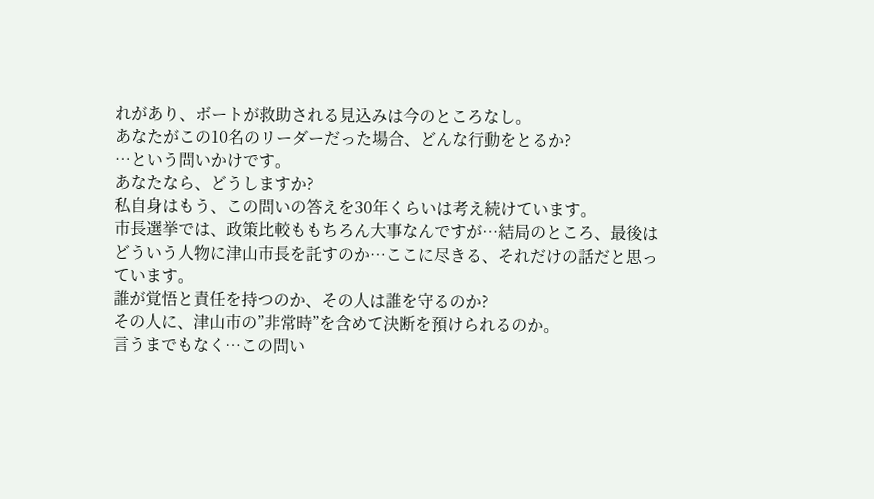れがあり、ボートが救助される見込みは今のところなし。
あなたがこの10名のリーダーだった場合、どんな行動をとるか?
…という問いかけです。
あなたなら、どうしますか?
私自身はもう、この問いの答えを30年くらいは考え続けています。
市長選挙では、政策比較ももちろん大事なんですが…結局のところ、最後はどういう人物に津山市長を託すのか…ここに尽きる、それだけの話だと思っています。
誰が覚悟と責任を持つのか、その人は誰を守るのか?
その人に、津山市の”非常時”を含めて決断を預けられるのか。
言うまでもなく…この問い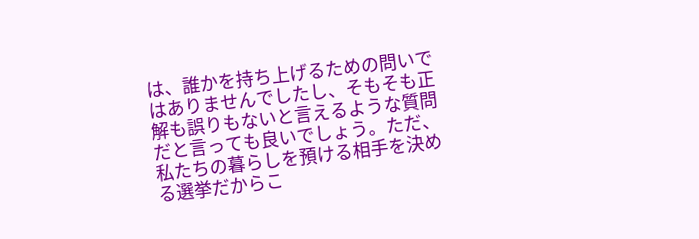は、誰かを持ち上げるための問いではありませんでしたし、そもそも正解も誤りもないと言えるような質問だと言っても良いでしょう。ただ、私たちの暮らしを預ける相手を決める選挙だからこ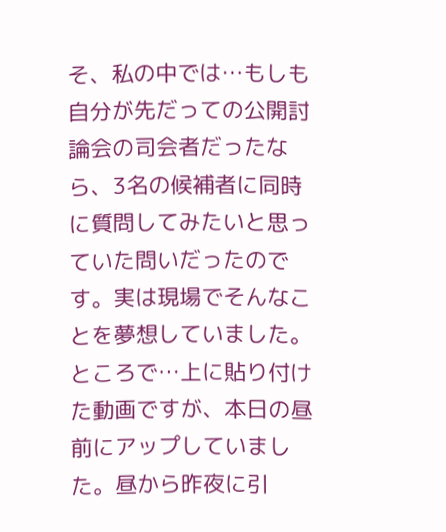そ、私の中では…もしも自分が先だっての公開討論会の司会者だったなら、3名の候補者に同時に質問してみたいと思っていた問いだったのです。実は現場でそんなことを夢想していました。
ところで…上に貼り付けた動画ですが、本日の昼前にアップしていました。昼から昨夜に引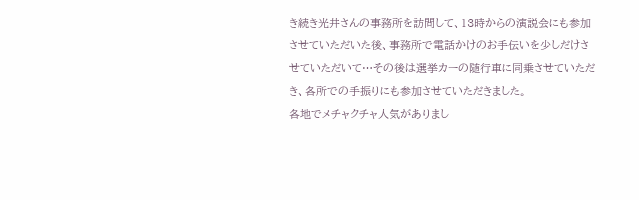き続き光井さんの事務所を訪問して、13時からの演説会にも参加させていただいた後、事務所で電話かけのお手伝いを少しだけさせていただいて…その後は選挙カーの随行車に同乗させていただき、各所での手振りにも参加させていただきました。
各地でメチャクチャ人気がありまし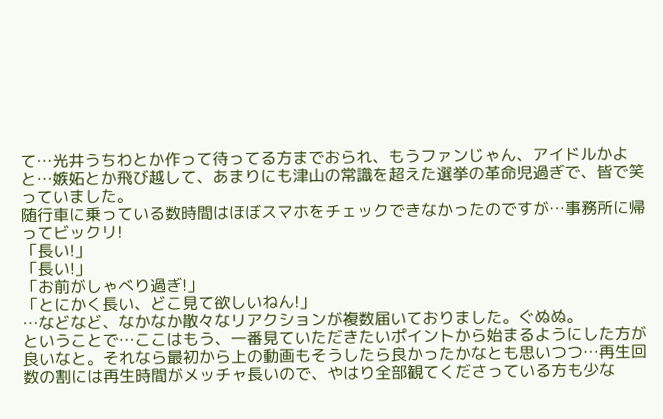て…光井うちわとか作って待ってる方までおられ、もうファンじゃん、アイドルかよと…嫉妬とか飛び越して、あまりにも津山の常識を超えた選挙の革命児過ぎで、皆で笑っていました。
随行車に乗っている数時間はほぼスマホをチェックできなかったのですが…事務所に帰ってビックリ!
「長い!」
「長い!」
「お前がしゃべり過ぎ!」
「とにかく長い、どこ見て欲しいねん!」
…などなど、なかなか散々なリアクションが複数届いておりました。ぐぬぬ。
ということで…ここはもう、一番見ていただきたいポイントから始まるようにした方が良いなと。それなら最初から上の動画もそうしたら良かったかなとも思いつつ…再生回数の割には再生時間がメッチャ長いので、やはり全部観てくださっている方も少な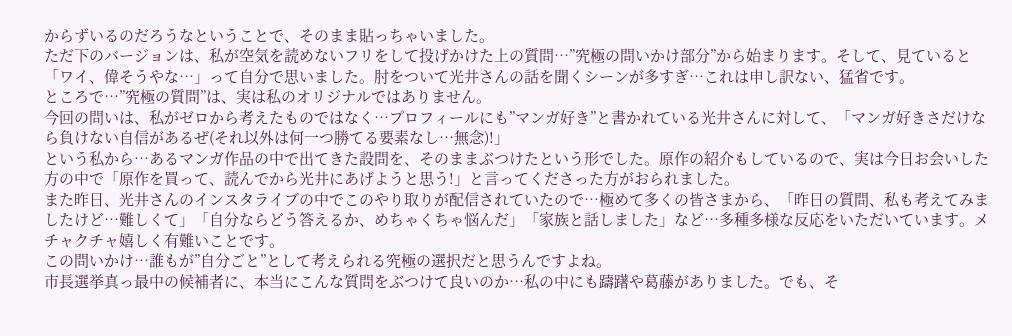からずいるのだろうなということで、そのまま貼っちゃいました。
ただ下のバージョンは、私が空気を読めないフリをして投げかけた上の質問…”究極の問いかけ部分”から始まります。そして、見ていると「ワイ、偉そうやな…」って自分で思いました。肘をついて光井さんの話を聞くシーンが多すぎ…これは申し訳ない、猛省です。
ところで…”究極の質問”は、実は私のオリジナルではありません。
今回の問いは、私がゼロから考えたものではなく…プロフィールにも”マンガ好き”と書かれている光井さんに対して、「マンガ好きさだけなら負けない自信があるぜ(それ以外は何一つ勝てる要素なし…無念)!」
という私から…あるマンガ作品の中で出てきた設問を、そのままぶつけたという形でした。原作の紹介もしているので、実は今日お会いした方の中で「原作を買って、読んでから光井にあげようと思う!」と言ってくださった方がおられました。
また昨日、光井さんのインスタライブの中でこのやり取りが配信されていたので…極めて多くの皆さまから、「昨日の質問、私も考えてみましたけど…難しくて」「自分ならどう答えるか、めちゃくちゃ悩んだ」「家族と話しました」など…多種多様な反応をいただいています。メチャクチャ嬉しく有難いことです。
この問いかけ…誰もが”自分ごと”として考えられる究極の選択だと思うんですよね。
市長選挙真っ最中の候補者に、本当にこんな質問をぶつけて良いのか…私の中にも躊躇や葛藤がありました。でも、そ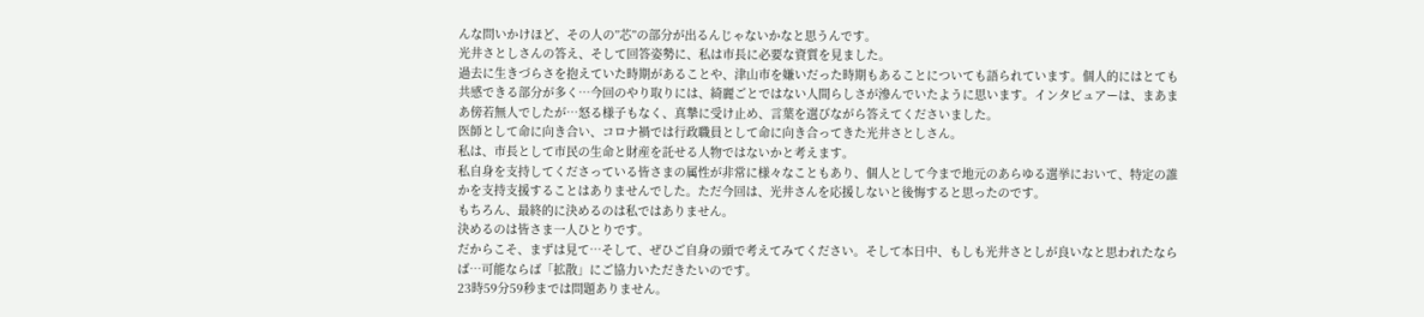んな問いかけほど、その人の”芯”の部分が出るんじゃないかなと思うんです。
光井さとしさんの答え、そして回答姿勢に、私は市長に必要な資質を見ました。
過去に生きづらさを抱えていた時期があることや、津山市を嫌いだった時期もあることについても語られています。個人的にはとても共感できる部分が多く…今回のやり取りには、綺麗ごとではない人間らしさが滲んでいたように思います。インタビュアーは、まあまあ傍若無人でしたが…怒る様子もなく、真摯に受け止め、言葉を選びながら答えてくださいました。
医師として命に向き合い、コロナ禍では行政職員として命に向き合ってきた光井さとしさん。
私は、市長として市民の生命と財産を託せる人物ではないかと考えます。
私自身を支持してくださっている皆さまの属性が非常に様々なこともあり、個人として今まで地元のあらゆる選挙において、特定の誰かを支持支援することはありませんでした。ただ今回は、光井さんを応援しないと後悔すると思ったのです。
もちろん、最終的に決めるのは私ではありません。
決めるのは皆さま一人ひとりです。
だからこそ、まずは見て…そして、ぜひご自身の頭で考えてみてください。そして本日中、もしも光井さとしが良いなと思われたならば…可能ならば「拡散」にご協力いただきたいのです。
23時59分59秒までは問題ありません。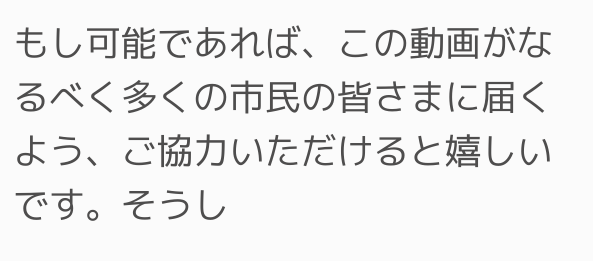もし可能であれば、この動画がなるべく多くの市民の皆さまに届くよう、ご協力いただけると嬉しいです。そうし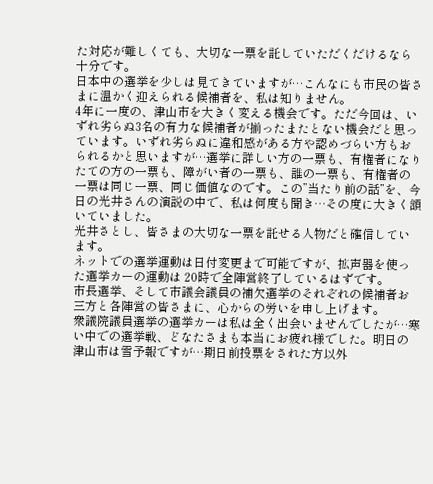た対応が難しくても、大切な一票を託していただくだけるなら十分です。
日本中の選挙を少しは見てきていますが…こんなにも市民の皆さまに温かく迎えられる候補者を、私は知りません。
4年に一度の、津山市を大きく変える機会です。ただ今回は、いずれ劣らぬ3名の有力な候補者が揃ったまたとない機会だと思っています。いずれ劣らぬに違和感がある方や認めづらい方もおられるかと思いますが…選挙に詳しい方の一票も、有権者になりたての方の一票も、障がい者の一票も、誰の一票も、有権者の一票は同じ一票、同じ価値なのです。この”当たり前の話”を、今日の光井さんの演説の中で、私は何度も聞き…その度に大きく頷いていました。
光井さとし、皆さまの大切な一票を託せる人物だと確信しています。
ネットでの選挙運動は日付変更まで可能ですが、拡声器を使った選挙カーの運動は 20時で全陣営終了しているはずです。
市長選挙、そして市議会議員の補欠選挙のそれぞれの候補者お三方と各陣営の皆さまに、心からの労いを申し上げます。
衆議院議員選挙の選挙カーは私は全く出会いませんでしたが…寒い中での選挙戦、どなたさまも本当にお疲れ様でした。明日の津山市は雪予報ですが…期日前投票をされた方以外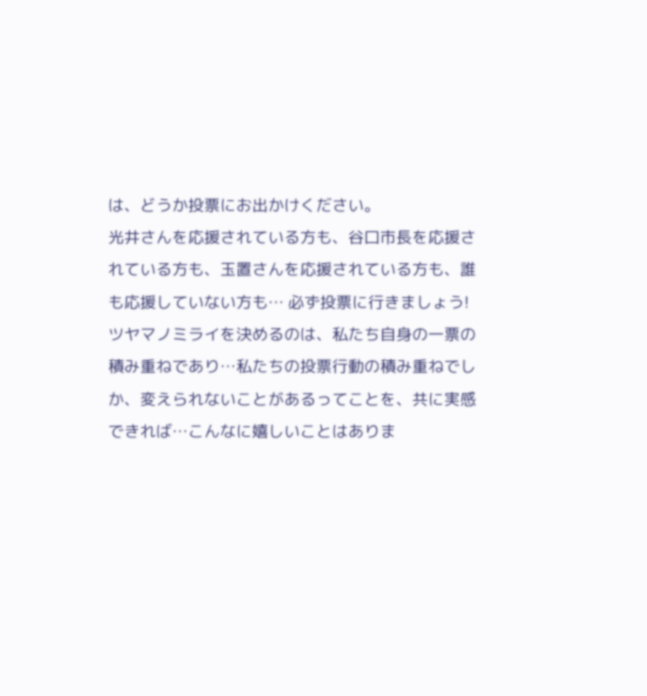は、どうか投票にお出かけください。
光井さんを応援されている方も、谷口市長を応援されている方も、玉置さんを応援されている方も、誰も応援していない方も… 必ず投票に行きましょう!
ツヤマノミライを決めるのは、私たち自身の一票の積み重ねであり…私たちの投票行動の積み重ねでしか、変えられないことがあるってことを、共に実感できれば…こんなに嬉しいことはありま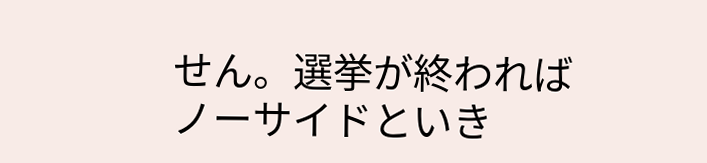せん。選挙が終わればノーサイドといき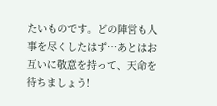たいものです。どの陣営も人事を尽くしたはず…あとはお互いに敬意を持って、天命を待ちましょう!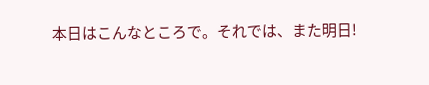本日はこんなところで。それでは、また明日!